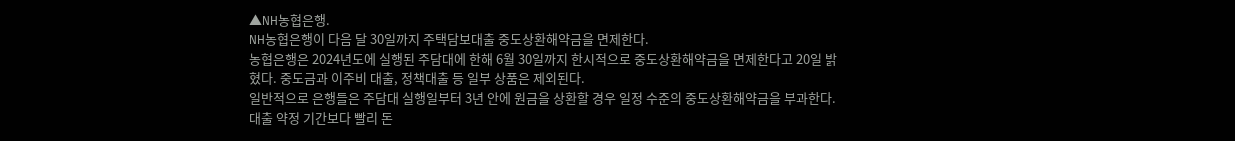▲NH농협은행.
NH농협은행이 다음 달 30일까지 주택담보대출 중도상환해약금을 면제한다.
농협은행은 2024년도에 실행된 주담대에 한해 6월 30일까지 한시적으로 중도상환해약금을 면제한다고 20일 밝혔다. 중도금과 이주비 대출, 정책대출 등 일부 상품은 제외된다.
일반적으로 은행들은 주담대 실행일부터 3년 안에 원금을 상환할 경우 일정 수준의 중도상환해약금을 부과한다. 대출 약정 기간보다 빨리 돈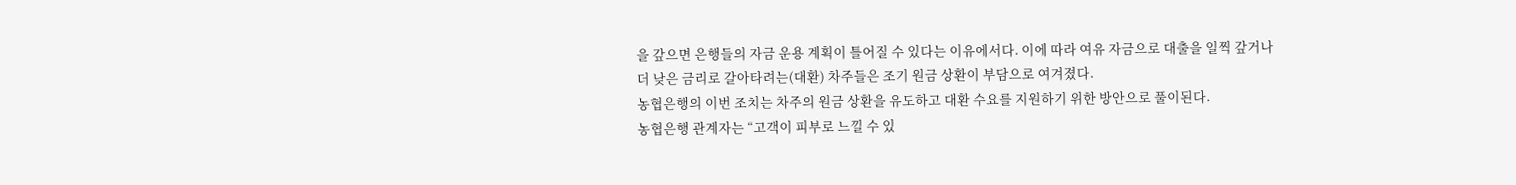을 갚으면 은행들의 자금 운용 계획이 틀어질 수 있다는 이유에서다. 이에 따라 여유 자금으로 대출을 일찍 갚거나 더 낮은 금리로 갈아타려는(대환) 차주들은 조기 원금 상환이 부담으로 여겨졌다.
농협은행의 이번 조치는 차주의 원금 상환을 유도하고 대환 수요를 지원하기 위한 방안으로 풀이된다.
농협은행 관계자는 “고객이 피부로 느낄 수 있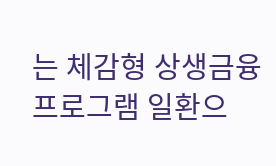는 체감형 상생금융 프로그램 일환으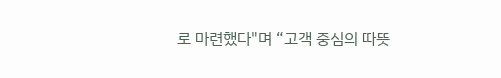로 마련했다"며 “고객 중심의 따뜻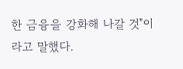한 금융을 강화해 나갈 것"이라고 말했다.